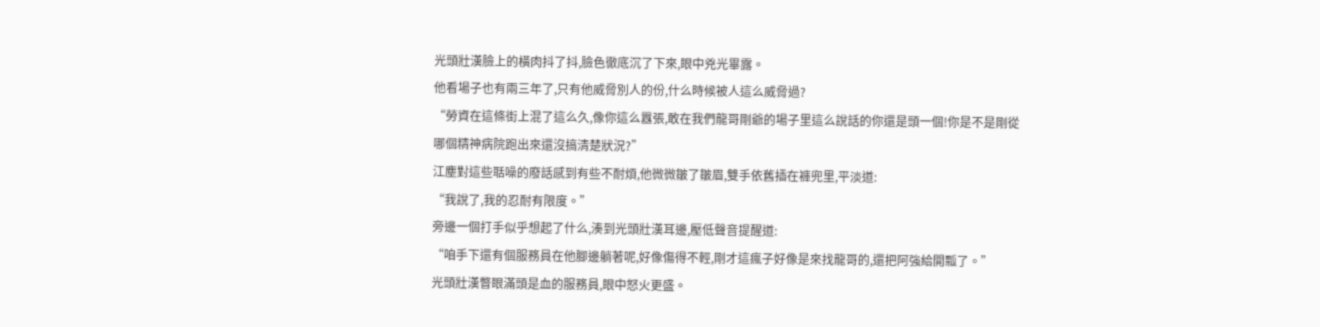光頭壯漢臉上的橫肉抖了抖,臉色徹底沉了下來,眼中兇光畢露。
他看場子也有兩三年了,只有他威脅別人的份,什么時候被人這么威脅過?
“勞資在這條街上混了這么久,像你這么囂張,敢在我們龍哥剛爺的場子里這么說話的你還是頭一個!你是不是剛從哪個精神病院跑出來還沒搞清楚狀況?”
江塵對這些聒噪的廢話感到有些不耐煩,他微微皺了皺眉,雙手依舊插在褲兜里,平淡道:
“我說了,我的忍耐有限度。”
旁邊一個打手似乎想起了什么,湊到光頭壯漢耳邊,壓低聲音提醒道:
“咱手下還有個服務員在他腳邊躺著呢,好像傷得不輕,剛才這瘋子好像是來找龍哥的,還把阿強給開瓢了。”
光頭壯漢瞥眼滿頭是血的服務員,眼中怒火更盛。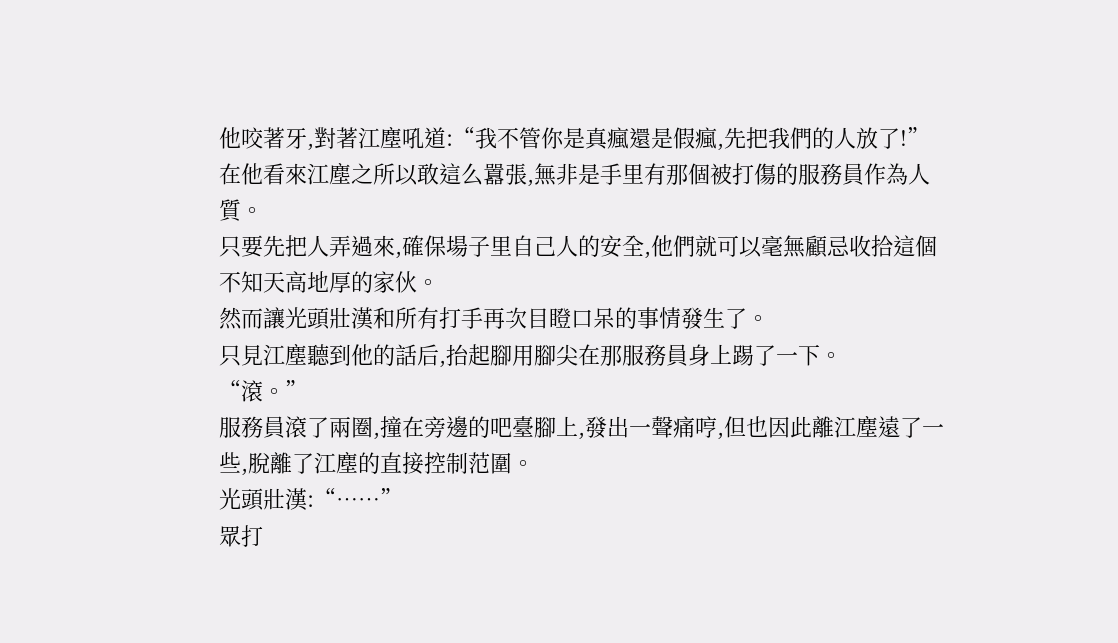他咬著牙,對著江塵吼道:“我不管你是真瘋還是假瘋,先把我們的人放了!”
在他看來江塵之所以敢這么囂張,無非是手里有那個被打傷的服務員作為人質。
只要先把人弄過來,確保場子里自己人的安全,他們就可以毫無顧忌收拾這個不知天高地厚的家伙。
然而讓光頭壯漢和所有打手再次目瞪口呆的事情發生了。
只見江塵聽到他的話后,抬起腳用腳尖在那服務員身上踢了一下。
“滾。”
服務員滾了兩圈,撞在旁邊的吧臺腳上,發出一聲痛哼,但也因此離江塵遠了一些,脫離了江塵的直接控制范圍。
光頭壯漢:“……”
眾打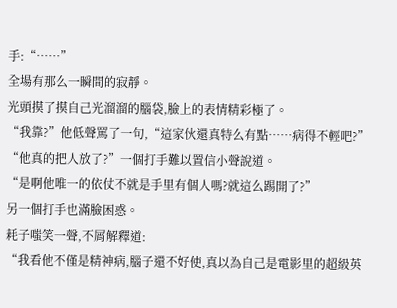手:“……”
全場有那么一瞬間的寂靜。
光頭摸了摸自己光溜溜的腦袋,臉上的表情精彩極了。
“我靠?”他低聲罵了一句,“這家伙還真特么有點……病得不輕吧?”
“他真的把人放了?”一個打手難以置信小聲說道。
“是啊他唯一的依仗不就是手里有個人嗎?就這么踢開了?”
另一個打手也滿臉困惑。
耗子嗤笑一聲,不屑解釋道:
“我看他不僅是精神病,腦子還不好使,真以為自己是電影里的超級英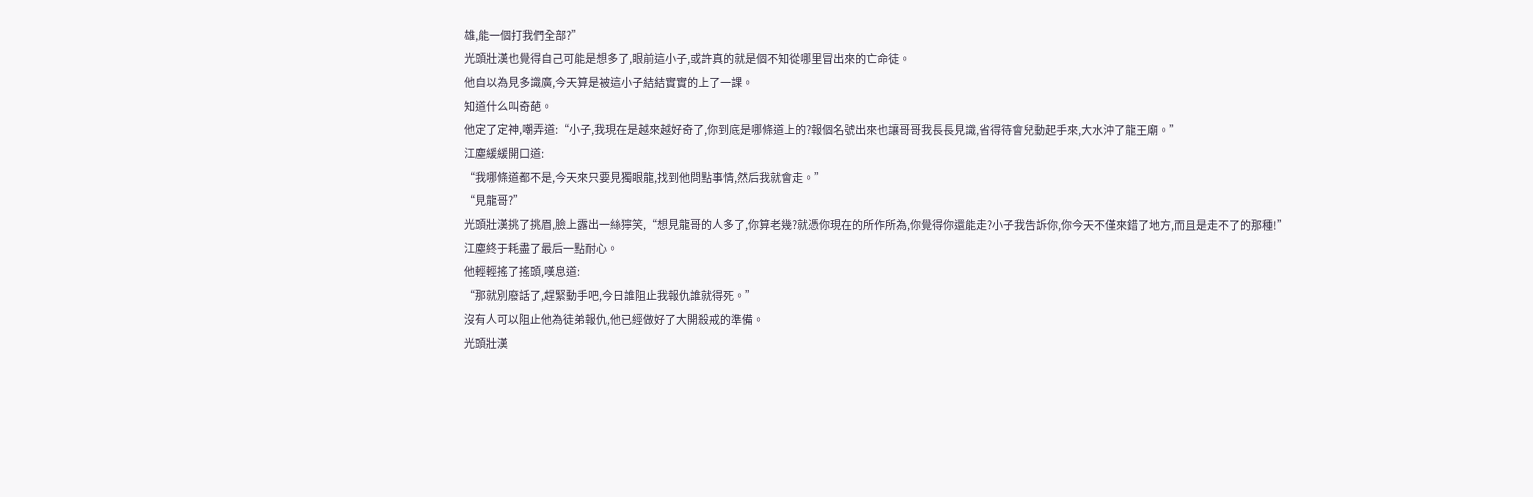雄,能一個打我們全部?”
光頭壯漢也覺得自己可能是想多了,眼前這小子,或許真的就是個不知從哪里冒出來的亡命徒。
他自以為見多識廣,今天算是被這小子結結實實的上了一課。
知道什么叫奇葩。
他定了定神,嘲弄道:“小子,我現在是越來越好奇了,你到底是哪條道上的?報個名號出來也讓哥哥我長長見識,省得待會兒動起手來,大水沖了龍王廟。”
江塵緩緩開口道:
“我哪條道都不是,今天來只要見獨眼龍,找到他問點事情,然后我就會走。”
“見龍哥?”
光頭壯漢挑了挑眉,臉上露出一絲獰笑,“想見龍哥的人多了,你算老幾?就憑你現在的所作所為,你覺得你還能走?小子我告訴你,你今天不僅來錯了地方,而且是走不了的那種!”
江塵終于耗盡了最后一點耐心。
他輕輕搖了搖頭,嘆息道:
“那就別廢話了,趕緊動手吧,今日誰阻止我報仇誰就得死。”
沒有人可以阻止他為徒弟報仇,他已經做好了大開殺戒的準備。
光頭壯漢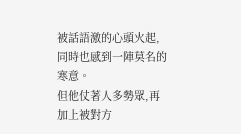被話語激的心頭火起,同時也感到一陣莫名的寒意。
但他仗著人多勢眾,再加上被對方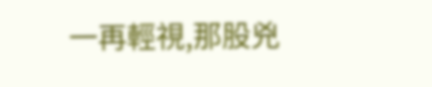一再輕視,那股兇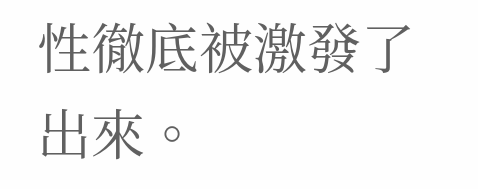性徹底被激發了出來。